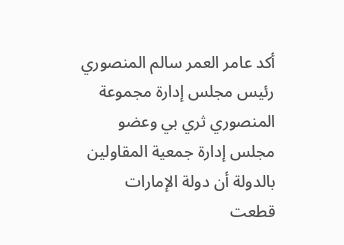أكد عامر العمر سالم المنصوري رئيس مجلس إدارة مجموعة المنصوري ثري بي وعضو مجلس إدارة جمعية المقاولين بالدولة أن دولة الإمارات قطعت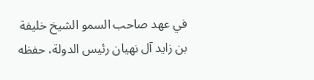في عهد صاحب السمو الشيخ خليفة بن زايد آل نهيان رئيس الدولة، حفظه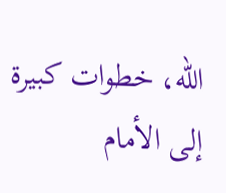الله، خطوات كبيرة إلى الأمام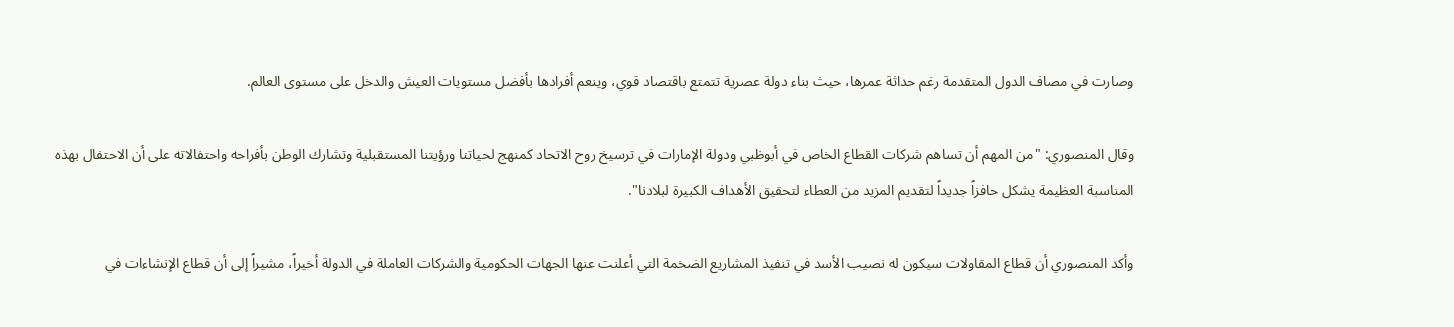وصارت في مصاف الدول المتقدمة رغم حداثة عمرها، حيث بناء دولة عصرية تتمتع باقتصاد قوي، وينعم أفرادها بأفضل مستويات العيش والدخل على مستوى العالم.

وقال المنصوري: "من المهم أن تساهم شركات القطاع الخاص في أبوظبي ودولة الإمارات في ترسيخ روح الاتحاد كمنهج لحياتنا ورؤيتنا المستقبلية وتشارك الوطن بأفراحه واحتفالاته على أن الاحتفال بهذه المناسبة العظيمة يشكل حافزاً جديداً لتقديم المزيد من العطاء لتحقيق الأهداف الكبيرة لبلادنا".

وأكد المنصوري أن قطاع المقاولات سيكون له نصيب الأسد في تنفيذ المشاريع الضخمة التي أعلنت عنها الجهات الحكومية والشركات العاملة في الدولة أخيراً، مشيراً إلى أن قطاع الإنشاءات في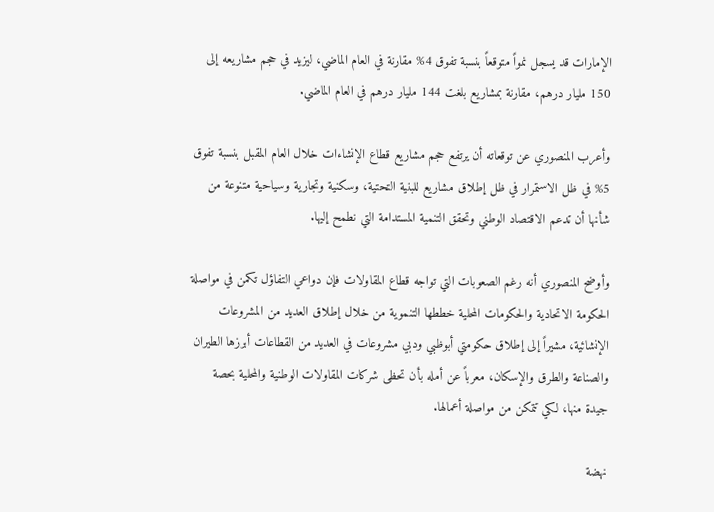الإمارات قد يسجل نمواً متوقعاً بنسبة تفوق 4% مقارنة في العام الماضي، ليزيد في حجم مشاريعه إلى 150 مليار درهم، مقارنة بمشاريع بلغت 144 مليار درهم في العام الماضي.

وأعرب المنصوري عن توقعاته أن يرتفع حجم مشاريع قطاع الإنشاءات خلال العام المقبل بنسبة تفوق 5% في ظل الاستمرار في ظل إطلاق مشاريع للبنية التحتية، وسكنية وتجارية وسياحية متنوعة من شأنها أن تدعم الاقتصاد الوطني وتحقق التنمية المستدامة التي نطمح إليها.

وأوضح المنصوري أنه رغم الصعوبات التي تواجه قطاع المقاولات فإن دواعي التفاؤل تكمن في مواصلة الحكومة الاتحادية والحكومات المحلية خططها التنموية من خلال إطلاق العديد من المشروعات الإنشائية، مشيراً إلى إطلاق حكومتي أبوظبي ودبي مشروعات في العديد من القطاعات أبرزها الطيران والصناعة والطرق والإسكان، معرباً عن أمله بأن تحظى شركات المقاولات الوطنية والمحلية بحصة جيدة منها، لكي تتمكن من مواصلة أعمالها.

نهضة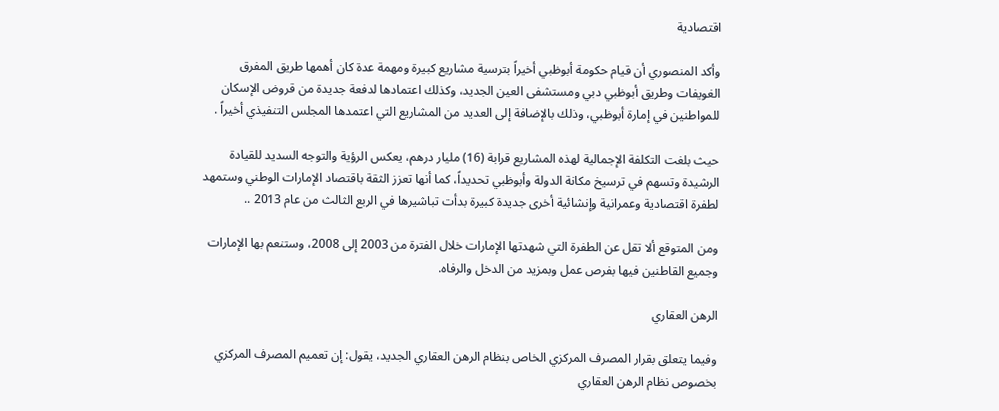اقتصادية

وأكد المنصوري أن قيام حكومة أبوظبي أخيراً بترسية مشاريع كبيرة ومهمة عدة كان أهمها طريق المفرق الغويفات وطريق أبوظبي دبي ومستشفى العين الجديد، وكذلك اعتمادها لدفعة جديدة من قروض الإسكان للمواطنين في إمارة أبوظبي، وذلك بالإضافة إلى العديد من المشاريع التي اعتمدها المجلس التنفيذي أخيراً .

حيث بلغت التكلفة الإجمالية لهذه المشاريع قرابة (16) مليار درهم، يعكس الرؤية والتوجه السديد للقيادة الرشيدة وتسهم في ترسيخ مكانة الدولة وأبوظبي تحديداً، كما أنها تعزز الثقة باقتصاد الإمارات الوطني وستمهد لطفرة اقتصادية وعمرانية وإنشائية أخرى جديدة كبيرة بدأت تباشيرها في الربع الثالث من عام 2013 ..

ومن المتوقع ألا تقل عن الطفرة التي شهدتها الإمارات خلال الفترة من 2003 إلى 2008، وستنعم بها الإمارات وجميع القاطنين فيها بفرص عمل وبمزيد من الدخل والرفاه.

الرهن العقاري

وفيما يتعلق بقرار المصرف المركزي الخاص بنظام الرهن العقاري الجديد، يقول: إن تعميم المصرف المركزي بخصوص نظام الرهن العقاري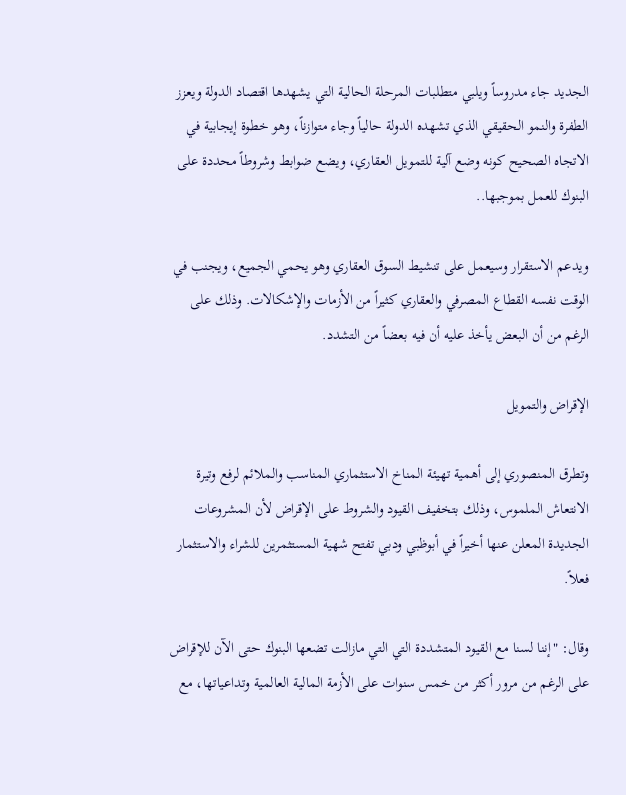الجديد جاء مدروساً ويلبي متطلبات المرحلة الحالية التي يشهدها اقتصاد الدولة ويعزز الطفرة والنمو الحقيقي الذي تشهده الدولة حالياً وجاء متوازناً، وهو خطوة إيجابية في الاتجاه الصحيح كونه وضع آلية للتمويل العقاري، ويضع ضوابط وشروطاً محددة على البنوك للعمل بموجبها..

ويدعم الاستقرار وسيعمل على تنشيط السوق العقاري وهو يحمي الجميع، ويجنب في الوقت نفسه القطاع المصرفي والعقاري كثيراً من الأزمات والإشكالات. وذلك على الرغم من أن البعض يأخذ عليه أن فيه بعضاً من التشدد.

الإقراض والتمويل

وتطرق المنصوري إلى أهمية تهيئة المناخ الاستثماري المناسب والملائم لرفع وتيرة الانتعاش الملموس، وذلك بتخفيف القيود والشروط على الإقراض لأن المشروعات الجديدة المعلن عنها أخيراً في أبوظبي ودبي تفتح شهية المستثمرين للشراء والاستثمار فعلاً.

وقال: "إننا لسنا مع القيود المتشددة التي التي مازالت تضعها البنوك حتى الآن للإقراض على الرغم من مرور أكثر من خمس سنوات على الأزمة المالية العالمية وتداعياتها، مع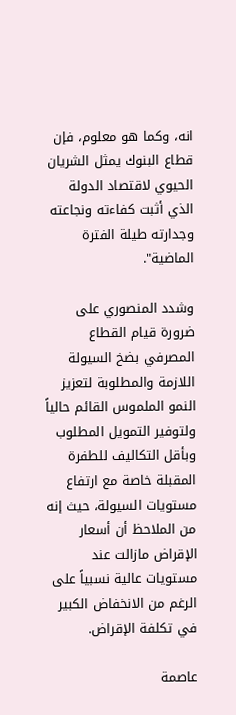انه، وكما هو معلوم، فإن قطاع البنوك يمثل الشريان الحيوي لاقتصاد الدولة الذي أثبت كفاءته ونجاعته وجدارته طيلة الفترة الماضية".

وشدد المنصوري على ضرورة قيام القطاع المصرفي بضخ السيولة اللازمة والمطلوبة لتعزيز النمو الملموس القائم حالياً ولتوفير التمويل المطلوب وبأقل التكاليف للطفرة المقبلة خاصة مع ارتفاع مستويات السيولة، حيث إنه من الملاحظ أن أسعار الإقراض مازالت عند مستويات عالية نسبياً على الرغم من الانخفاض الكبير في تكلفة الإقراض.

عاصمة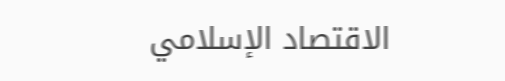الاقتصاد الإسلامي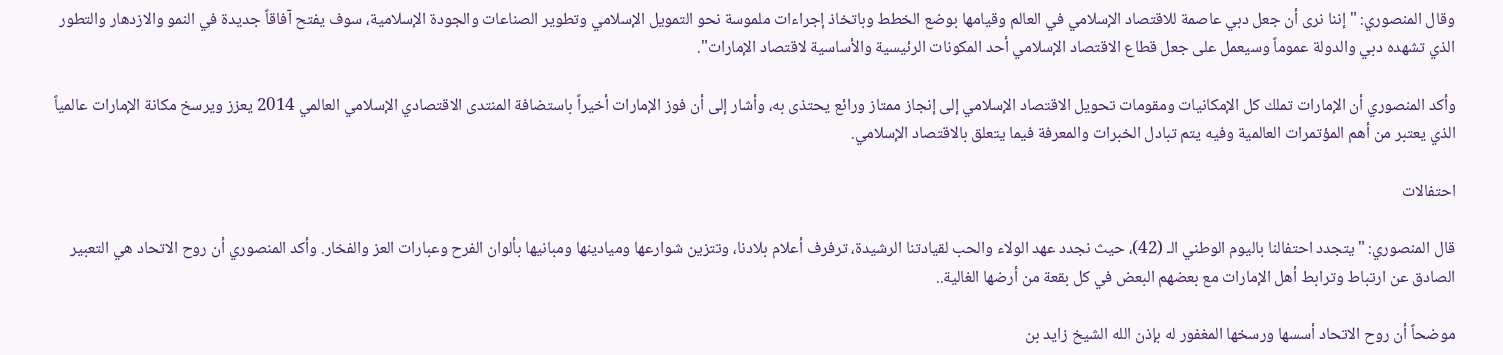وقال المنصوري: "إننا نرى أن جعل دبي عاصمة للاقتصاد الإسلامي في العالم وقيامها بوضع الخطط وباتخاذ إجراءات ملموسة نحو التمويل الإسلامي وتطوير الصناعات والجودة الإسلامية، سوف يفتح آفاقاً جديدة في النمو والازدهار والتطور الذي تشهده دبي والدولة عموماً وسيعمل على جعل قطاع الاقتصاد الإسلامي أحد المكونات الرئيسية والأساسية لاقتصاد الإمارات".

وأكد المنصوري أن الإمارات تملك كل الإمكانيات ومقومات تحويل الاقتصاد الإسلامي إلى إنجاز ممتاز ورائع يحتذى به، وأشار إلى أن فوز الإمارات أخيراً باستضافة المنتدى الاقتصادي الإسلامي العالمي 2014 يعزز ويرسخ مكانة الإمارات عالمياً الذي يعتبر من أهم المؤتمرات العالمية وفيه يتم تبادل الخبرات والمعرفة فيما يتعلق بالاقتصاد الإسلامي.

احتفالات

قال المنصوري: "يتجدد احتفالنا باليوم الوطني الـ (42)، حيث نجدد عهد الولاء والحب لقيادتنا الرشيدة، ترفرف أعلام بلادنا، وتتزين شوارعها وميادينها ومبانيها بألوان الفرح وعبارات العز والفخار. وأكد المنصوري أن روح الاتحاد هي التعبير الصادق عن ارتباط وترابط أهل الإمارات مع بعضهم البعض في كل بقعة من أرضها الغالية..

موضحاً أن روح الاتحاد أسسها ورسخها المغفور له بإذن الله الشيخ زايد بن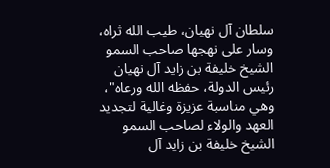سلطان آل نهيان، طيب الله ثراه، وسار على نهجها صاحب السمو الشيخ خليفة بن زايد آل نهيان رئيس الدولة، حفظه الله ورعاه"، وهي مناسبة عزيزة وغالية لتجديد العهد والولاء لصاحب السمو الشيخ خليفة بن زايد آل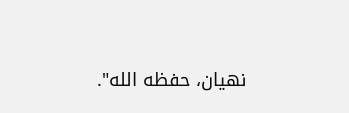نهيان، حفظه الله".